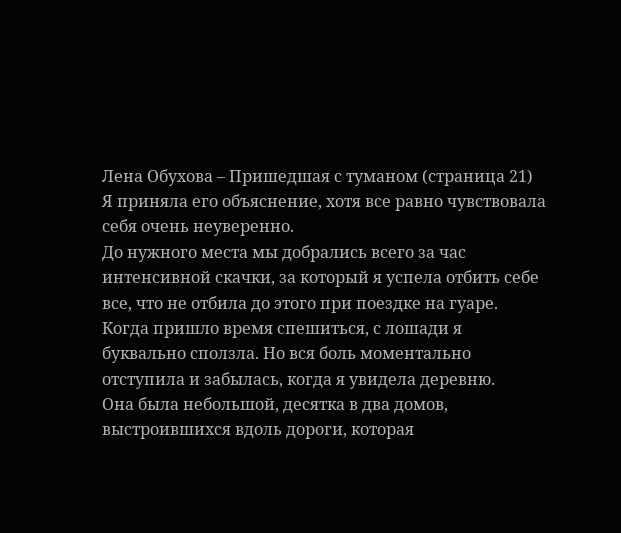Лена Обухова – Пришедшая с туманом (страница 21)
Я приняла его объяснение, хотя все равно чувствовала себя очень неуверенно.
До нужного места мы добрались всего за час интенсивной скачки, за который я успела отбить себе все, что не отбила до этого при поездке на гуаре. Когда пришло время спешиться, с лошади я буквально сползла. Но вся боль моментально отступила и забылась, когда я увидела деревню.
Она была небольшой, десятка в два домов, выстроившихся вдоль дороги, которая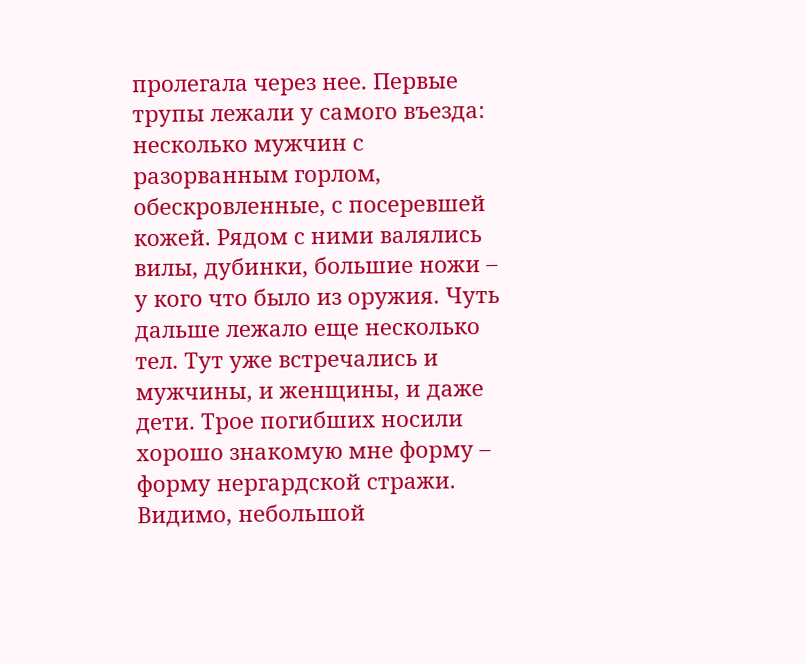пролегала через нее. Первые трупы лежали у самого въезда: несколько мужчин с разорванным горлом, обескровленные, с посеревшей кожей. Рядом с ними валялись вилы, дубинки, большие ножи – у кого что было из оружия. Чуть дальше лежало еще несколько тел. Тут уже встречались и мужчины, и женщины, и даже дети. Трое погибших носили хорошо знакомую мне форму – форму нергардской стражи. Видимо, небольшой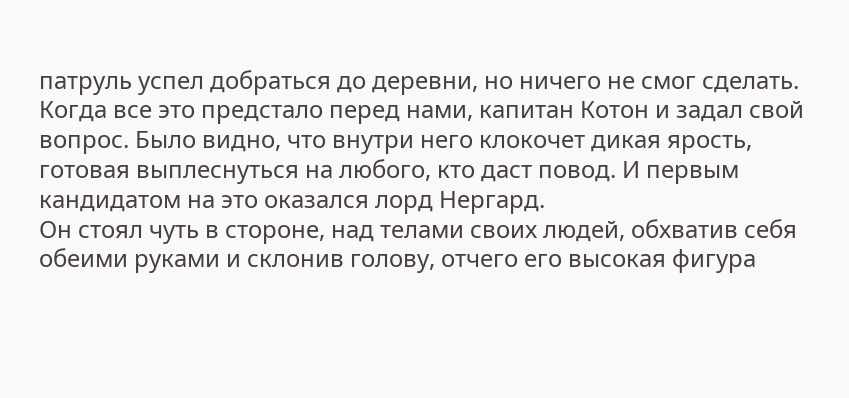патруль успел добраться до деревни, но ничего не смог сделать.
Когда все это предстало перед нами, капитан Котон и задал свой вопрос. Было видно, что внутри него клокочет дикая ярость, готовая выплеснуться на любого, кто даст повод. И первым кандидатом на это оказался лорд Нергард.
Он стоял чуть в стороне, над телами своих людей, обхватив себя обеими руками и склонив голову, отчего его высокая фигура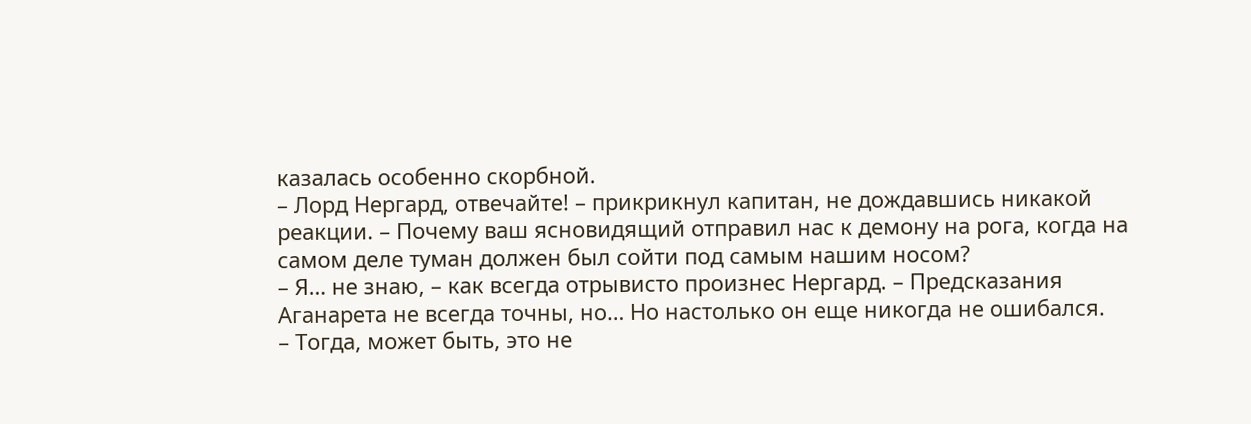казалась особенно скорбной.
– Лорд Нергард, отвечайте! – прикрикнул капитан, не дождавшись никакой реакции. – Почему ваш ясновидящий отправил нас к демону на рога, когда на самом деле туман должен был сойти под самым нашим носом?
– Я… не знаю, – как всегда отрывисто произнес Нергард. – Предсказания Аганарета не всегда точны, но… Но настолько он еще никогда не ошибался.
– Тогда, может быть, это не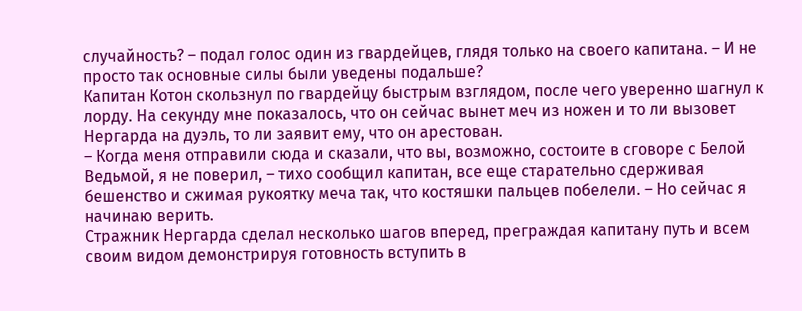случайность? – подал голос один из гвардейцев, глядя только на своего капитана. – И не просто так основные силы были уведены подальше?
Капитан Котон скользнул по гвардейцу быстрым взглядом, после чего уверенно шагнул к лорду. На секунду мне показалось, что он сейчас вынет меч из ножен и то ли вызовет Нергарда на дуэль, то ли заявит ему, что он арестован.
– Когда меня отправили сюда и сказали, что вы, возможно, состоите в сговоре с Белой Ведьмой, я не поверил, – тихо сообщил капитан, все еще старательно сдерживая бешенство и сжимая рукоятку меча так, что костяшки пальцев побелели. – Но сейчас я начинаю верить.
Стражник Нергарда сделал несколько шагов вперед, преграждая капитану путь и всем своим видом демонстрируя готовность вступить в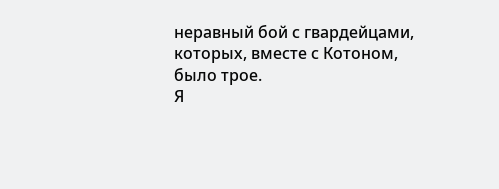неравный бой с гвардейцами, которых, вместе с Котоном, было трое.
Я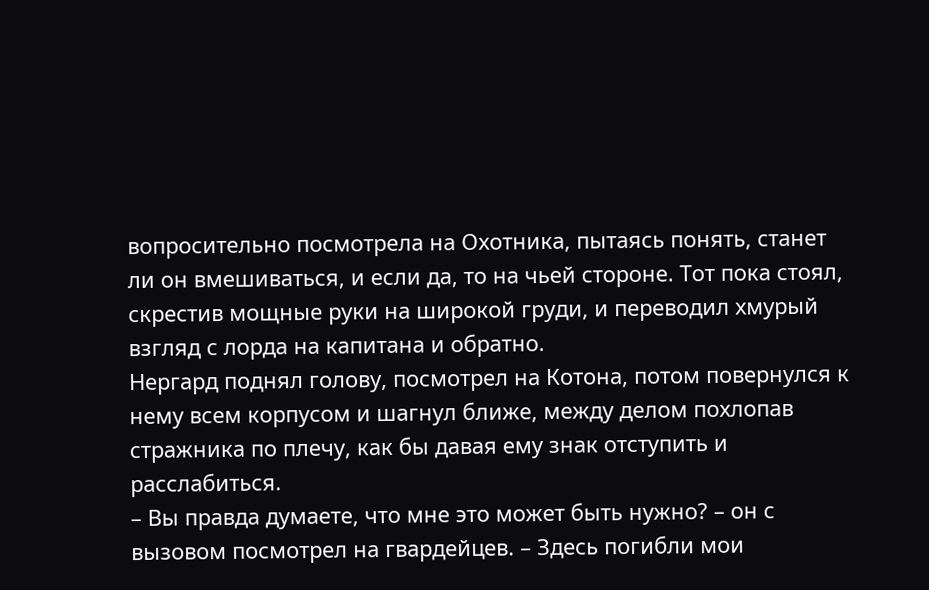вопросительно посмотрела на Охотника, пытаясь понять, станет ли он вмешиваться, и если да, то на чьей стороне. Тот пока стоял, скрестив мощные руки на широкой груди, и переводил хмурый взгляд с лорда на капитана и обратно.
Нергард поднял голову, посмотрел на Котона, потом повернулся к нему всем корпусом и шагнул ближе, между делом похлопав стражника по плечу, как бы давая ему знак отступить и расслабиться.
– Вы правда думаете, что мне это может быть нужно? – он с вызовом посмотрел на гвардейцев. – Здесь погибли мои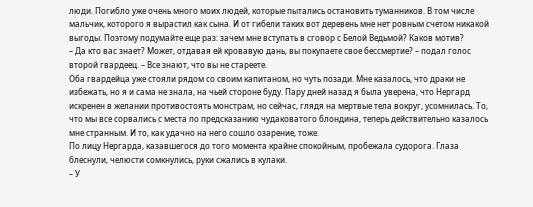люди. Погибло уже очень много моих людей, которые пытались остановить туманников. В том числе мальчик, которого я вырастил как сына. И от гибели таких вот деревень мне нет ровным счетом никакой выгоды. Поэтому подумайте еще раз: зачем мне вступать в сговор с Белой Ведьмой? Каков мотив?
– Да кто вас знает? Может, отдавая ей кровавую дань, вы покупаете свое бессмертие? – подал голос второй гвардеец. – Все знают, что вы не стареете.
Оба гвардейца уже стояли рядом со своим капитаном, но чуть позади. Мне казалось, что драки не избежать, но я и сама не знала, на чьей стороне буду. Пару дней назад я была уверена, что Нергард искренен в желании противостоять монстрам, но сейчас, глядя на мертвые тела вокруг, усомнилась. То, что мы все сорвались с места по предсказанию чудаковатого блондина, теперь действительно казалось мне странным. И то, как удачно на него сошло озарение, тоже.
По лицу Нергарда, казавшегося до того момента крайне спокойным, пробежала судорога. Глаза блеснули, челюсти сомкнулись, руки сжались в кулаки.
– У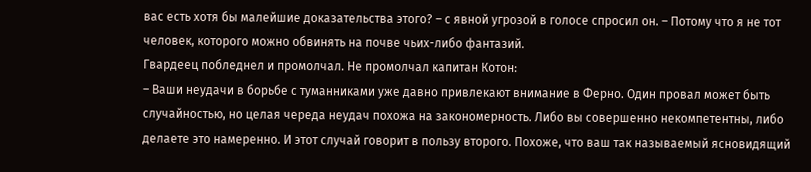вас есть хотя бы малейшие доказательства этого? – с явной угрозой в голосе спросил он. – Потому что я не тот человек, которого можно обвинять на почве чьих-либо фантазий.
Гвардеец побледнел и промолчал. Не промолчал капитан Котон:
– Ваши неудачи в борьбе с туманниками уже давно привлекают внимание в Ферно. Один провал может быть случайностью, но целая череда неудач похожа на закономерность. Либо вы совершенно некомпетентны, либо делаете это намеренно. И этот случай говорит в пользу второго. Похоже, что ваш так называемый ясновидящий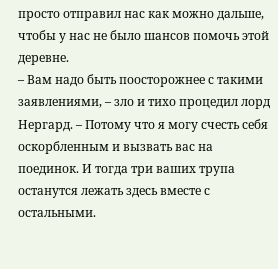просто отправил нас как можно дальше, чтобы у нас не было шансов помочь этой деревне.
– Вам надо быть поосторожнее с такими заявлениями, – зло и тихо процедил лорд Нергард. – Потому что я могу счесть себя оскорбленным и вызвать вас на поединок. И тогда три ваших трупа останутся лежать здесь вместе с остальными.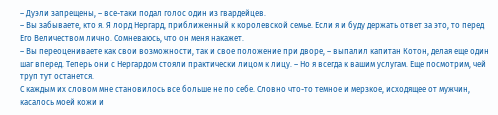– Дуэли запрещены, – все-таки подал голос один из гвардейцев.
– Вы забываете, кто я. Я лорд Нергард, приближенный к королевской семье. Если я и буду держать ответ за это, то перед Его Величеством лично. Сомневаюсь, что он меня накажет.
– Вы переоцениваете как свои возможности, так и свое положение при дворе, – выпалил капитан Котон, делая еще один шаг вперед. Теперь они с Нергардом стояли практически лицом к лицу. – Но я всегда к вашим услугам. Еще посмотрим, чей труп тут останется.
С каждым их словом мне становилось все больше не по себе. Словно что-то темное и мерзкое, исходящее от мужчин, касалось моей кожи и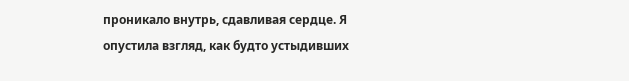проникало внутрь, сдавливая сердце. Я опустила взгляд, как будто устыдивших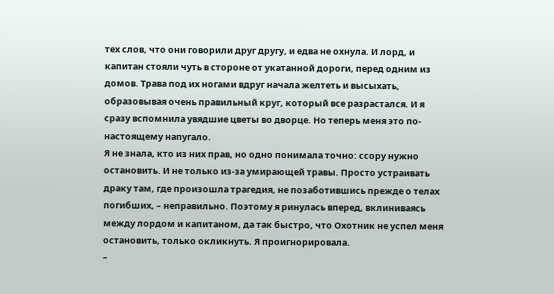тех слов, что они говорили друг другу, и едва не охнула. И лорд, и капитан стояли чуть в стороне от укатанной дороги, перед одним из домов. Трава под их ногами вдруг начала желтеть и высыхать, образовывая очень правильный круг, который все разрастался. И я сразу вспомнила увядшие цветы во дворце. Но теперь меня это по-настоящему напугало.
Я не знала, кто из них прав, но одно понимала точно: ссору нужно остановить. И не только из-за умирающей травы. Просто устраивать драку там, где произошла трагедия, не позаботившись прежде о телах погибших, – неправильно. Поэтому я ринулась вперед, вклиниваясь между лордом и капитаном, да так быстро, что Охотник не успел меня остановить, только окликнуть. Я проигнорировала.
–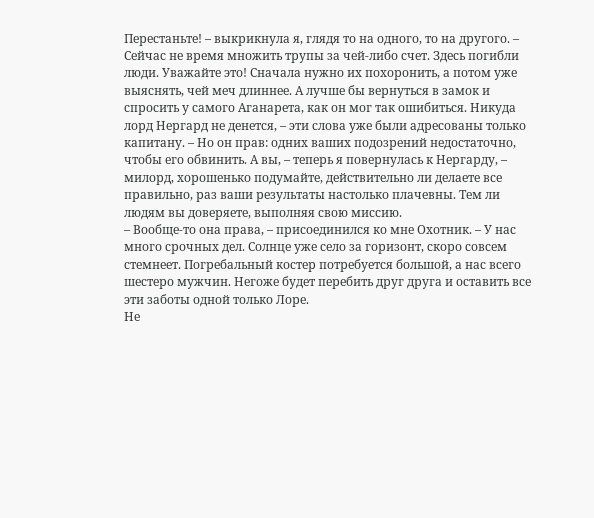Перестаньте! – выкрикнула я, глядя то на одного, то на другого. – Сейчас не время множить трупы за чей-либо счет. Здесь погибли люди. Уважайте это! Сначала нужно их похоронить, а потом уже выяснять, чей меч длиннее. А лучше бы вернуться в замок и спросить у самого Аганарета, как он мог так ошибиться. Никуда лорд Нергард не денется, – эти слова уже были адресованы только капитану. – Но он прав: одних ваших подозрений недостаточно, чтобы его обвинить. А вы, – теперь я повернулась к Нергарду, – милорд, хорошенько подумайте, действительно ли делаете все правильно, раз ваши результаты настолько плачевны. Тем ли людям вы доверяете, выполняя свою миссию.
– Вообще-то она права, – присоединился ко мне Охотник. – У нас много срочных дел. Солнце уже село за горизонт, скоро совсем стемнеет. Погребальный костер потребуется большой, а нас всего шестеро мужчин. Негоже будет перебить друг друга и оставить все эти заботы одной только Лоре.
Не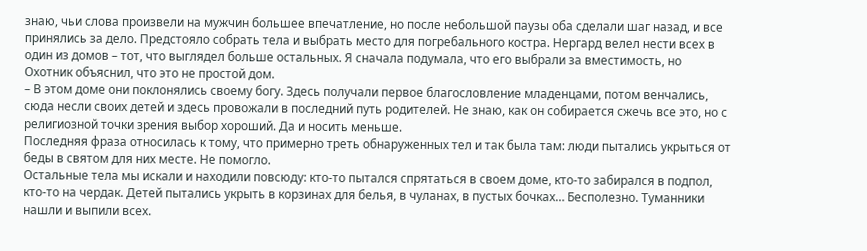знаю, чьи слова произвели на мужчин большее впечатление, но после небольшой паузы оба сделали шаг назад, и все принялись за дело. Предстояло собрать тела и выбрать место для погребального костра. Нергард велел нести всех в один из домов – тот, что выглядел больше остальных. Я сначала подумала, что его выбрали за вместимость, но Охотник объяснил, что это не простой дом.
– В этом доме они поклонялись своему богу. Здесь получали первое благословление младенцами, потом венчались, сюда несли своих детей и здесь провожали в последний путь родителей. Не знаю, как он собирается сжечь все это, но с религиозной точки зрения выбор хороший. Да и носить меньше.
Последняя фраза относилась к тому, что примерно треть обнаруженных тел и так была там: люди пытались укрыться от беды в святом для них месте. Не помогло.
Остальные тела мы искали и находили повсюду: кто-то пытался спрятаться в своем доме, кто-то забирался в подпол, кто-то на чердак. Детей пытались укрыть в корзинах для белья, в чуланах, в пустых бочках… Бесполезно. Туманники нашли и выпили всех.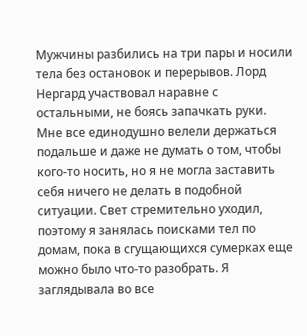Мужчины разбились на три пары и носили тела без остановок и перерывов. Лорд Нергард участвовал наравне с остальными, не боясь запачкать руки. Мне все единодушно велели держаться подальше и даже не думать о том, чтобы кого-то носить, но я не могла заставить себя ничего не делать в подобной ситуации. Свет стремительно уходил, поэтому я занялась поисками тел по домам, пока в сгущающихся сумерках еще можно было что-то разобрать. Я заглядывала во все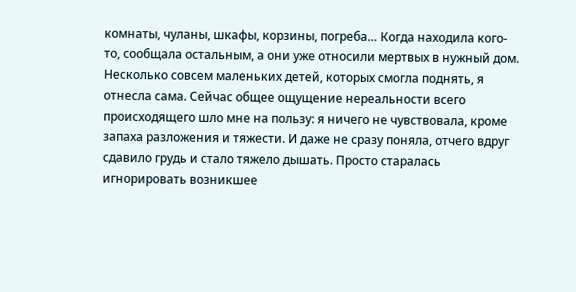комнаты, чуланы, шкафы, корзины, погреба… Когда находила кого-то, сообщала остальным, а они уже относили мертвых в нужный дом.
Несколько совсем маленьких детей, которых смогла поднять, я отнесла сама. Сейчас общее ощущение нереальности всего происходящего шло мне на пользу: я ничего не чувствовала, кроме запаха разложения и тяжести. И даже не сразу поняла, отчего вдруг сдавило грудь и стало тяжело дышать. Просто старалась игнорировать возникшее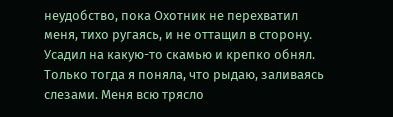неудобство, пока Охотник не перехватил меня, тихо ругаясь, и не оттащил в сторону. Усадил на какую-то скамью и крепко обнял. Только тогда я поняла, что рыдаю, заливаясь слезами. Меня всю трясло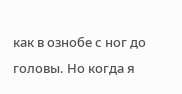как в ознобе с ног до головы. Но когда я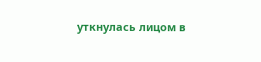уткнулась лицом в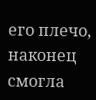его плечо, наконец смогла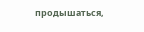продышаться,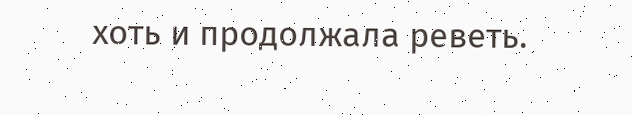хоть и продолжала реветь.